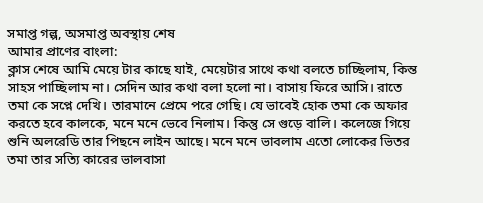সমাপ্ত গল্প, অসমাপ্ত অবস্থায় শেষ
আমার প্রাণের বাংলা:
ক্লাস শেষে আমি মেয়ে টার কাছে যাই, মেয়েটার সাথে কথা বলতে চাচ্ছিলাম, কিন্ত সাহস পাচ্ছিলাম না। সেদিন আর কথা বলা হলো না। বাসায় ফিরে আসি। রাতে তমা কে সপ্নে দেখি। তারমানে প্রেমে পরে গেছি। যে ভাবেই হোক তমা কে অফার করতে হবে কালকে, মনে মনে ভেবে নিলাম। কিন্তু সে গুড়ে বালি। কলেজে গিয়ে শুনি অলরেডি তার পিছনে লাইন আছে। মনে মনে ভাবলাম এতো লোকের ভিতর তমা তার সত্যি কারের ভালবাসা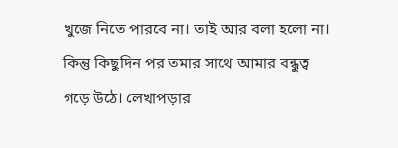খুজে নিতে পারবে না। তাই আর বলা হলো না। কিন্তু কিছুদিন পর তমার সাথে আমার বন্ধুত্ব গড়ে উঠে। লেখাপড়ার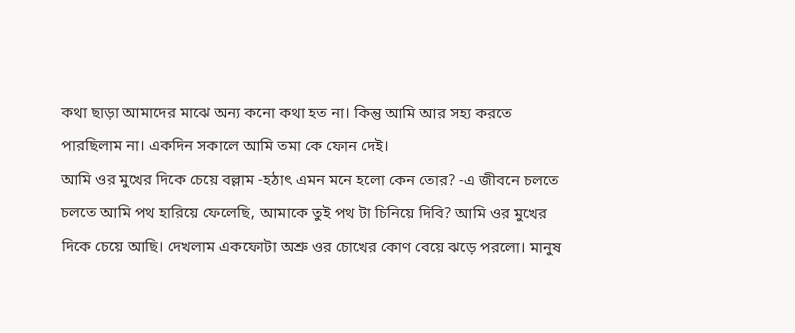কথা ছাড়া আমাদের মাঝে অন্য কনো কথা হত না। কিন্তু আমি আর সহ্য করতে পারছিলাম না। একদিন সকালে আমি তমা কে ফোন দেই।
আমি ওর মুখের দিকে চেয়ে বল্লাম -হঠাৎ এমন মনে হলো কেন তোর? -এ জীবনে চলতে চলতে আমি পথ হারিয়ে ফেলেছি, আমাকে তুই পথ টা চিনিয়ে দিবি? আমি ওর মুখের দিকে চেয়ে আছি। দেখলাম একফোটা অশ্রু ওর চোখের কোণ বেয়ে ঝড়ে পরলো। মানুষ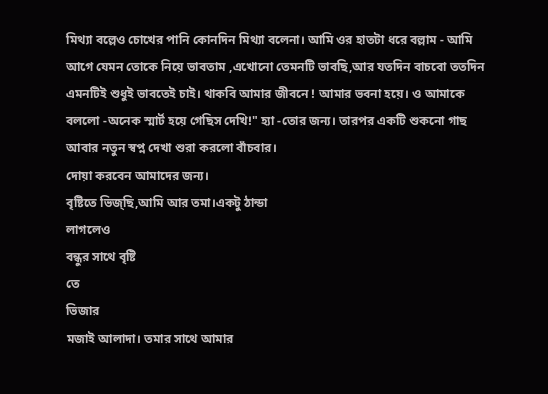মিথ্যা বল্লেও চোখের পানি কোনদিন মিথ্যা বলেনা। আমি ওর হাতটা ধরে বল্লাম - আমি আগে যেমন তোকে নিয়ে ভাবতাম ,এখোনো তেমনটি ভাবছি,আর যতদিন বাচবো ততদিন এমনটিই শুধুই ভাবতেই চাই। থাকবি আমার জীবনে ! আমার ভবনা হয়ে। ও আমাকে বললো -অনেক স্মার্ট হয়ে গেছিস দেখি!" হ্যা -তোর জন্য। তারপর একটি শুকনো গাছ আবার নতুন স্বপ্ন দেখা শুরা করলো বাঁচবার।
দোয়া করবেন আমাদের জন্য।
বৃষ্টিতে ভিজ্ছি,আমি আর তমা।একটু ঠান্ডা
লাগলেও
বন্ধুর সাথে বৃষ্টি
তে
ভিজার
মজাই আলাদা। তমার সাথে আমার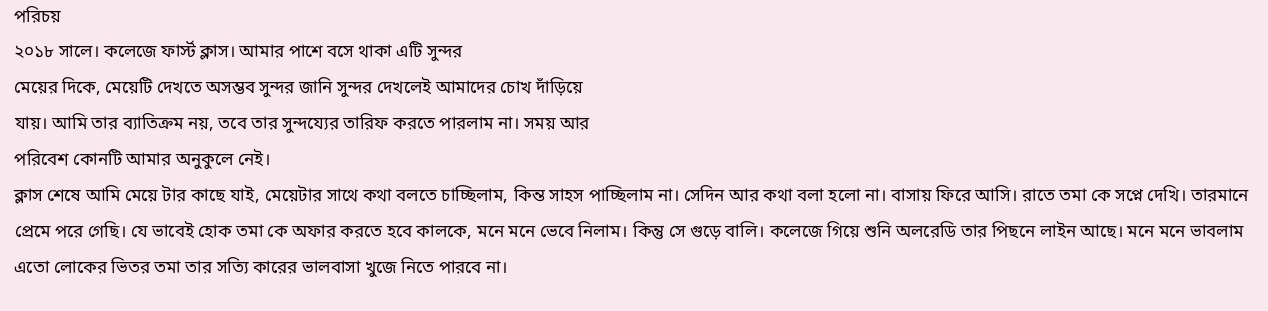পরিচয়
২০১৮ সালে। কলেজে ফার্স্ট ক্লাস। আমার পাশে বসে থাকা এটি সুন্দর
মেয়ের দিকে, মেয়েটি দেখতে অসম্ভব সুন্দর জানি সুন্দর দেখলেই আমাদের চোখ দাঁড়িয়ে
যায়। আমি তার ব্যাতিক্রম নয়, তবে তার সুন্দয্যের তারিফ করতে পারলাম না। সময় আর
পরিবেশ কোনটি আমার অনুকুলে নেই।
ক্লাস শেষে আমি মেয়ে টার কাছে যাই, মেয়েটার সাথে কথা বলতে চাচ্ছিলাম, কিন্ত সাহস পাচ্ছিলাম না। সেদিন আর কথা বলা হলো না। বাসায় ফিরে আসি। রাতে তমা কে সপ্নে দেখি। তারমানে প্রেমে পরে গেছি। যে ভাবেই হোক তমা কে অফার করতে হবে কালকে, মনে মনে ভেবে নিলাম। কিন্তু সে গুড়ে বালি। কলেজে গিয়ে শুনি অলরেডি তার পিছনে লাইন আছে। মনে মনে ভাবলাম এতো লোকের ভিতর তমা তার সত্যি কারের ভালবাসা খুজে নিতে পারবে না।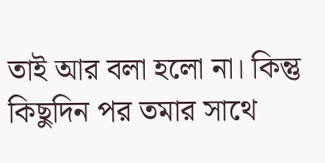তাই আর বলা হলো না। কিন্তু কিছুদিন পর তমার সাথে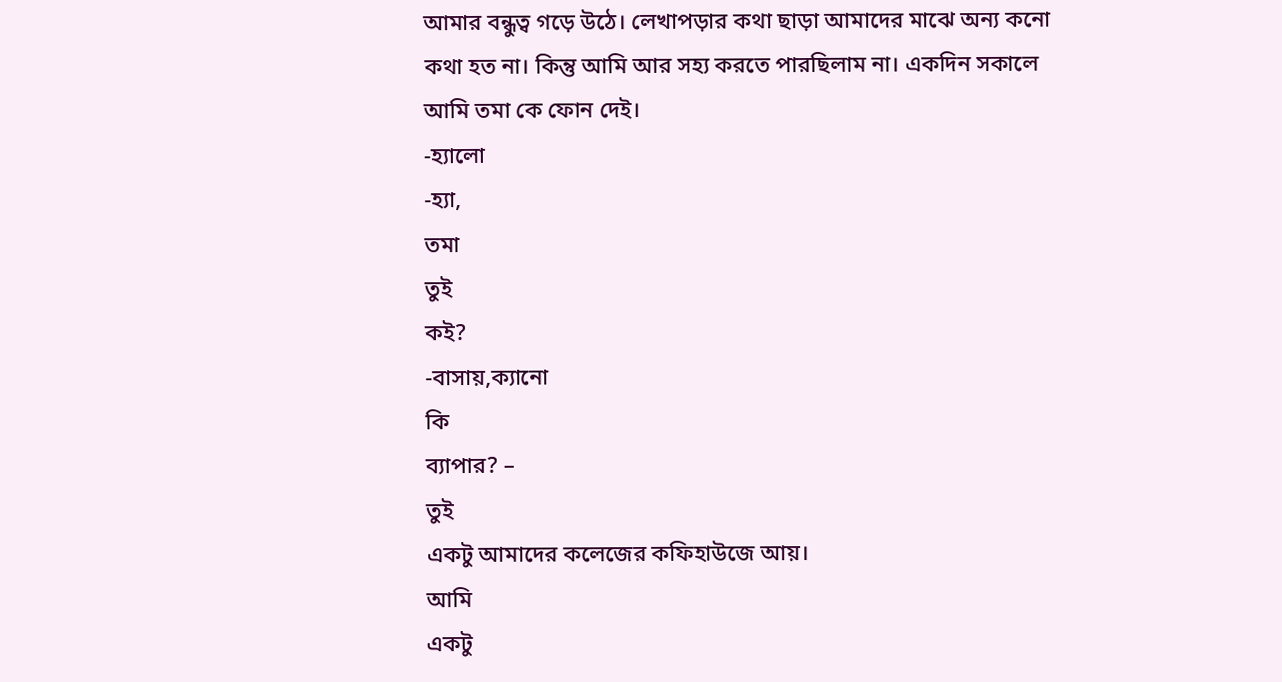আমার বন্ধুত্ব গড়ে উঠে। লেখাপড়ার কথা ছাড়া আমাদের মাঝে অন্য কনো কথা হত না। কিন্তু আমি আর সহ্য করতে পারছিলাম না। একদিন সকালে আমি তমা কে ফোন দেই।
-হ্যালো
-হ্যা,
তমা
তুই
কই?
-বাসায়,ক্যানো
কি
ব্যাপার? –
তুই
একটু আমাদের কলেজের কফিহাউজে আয়।
আমি
একটু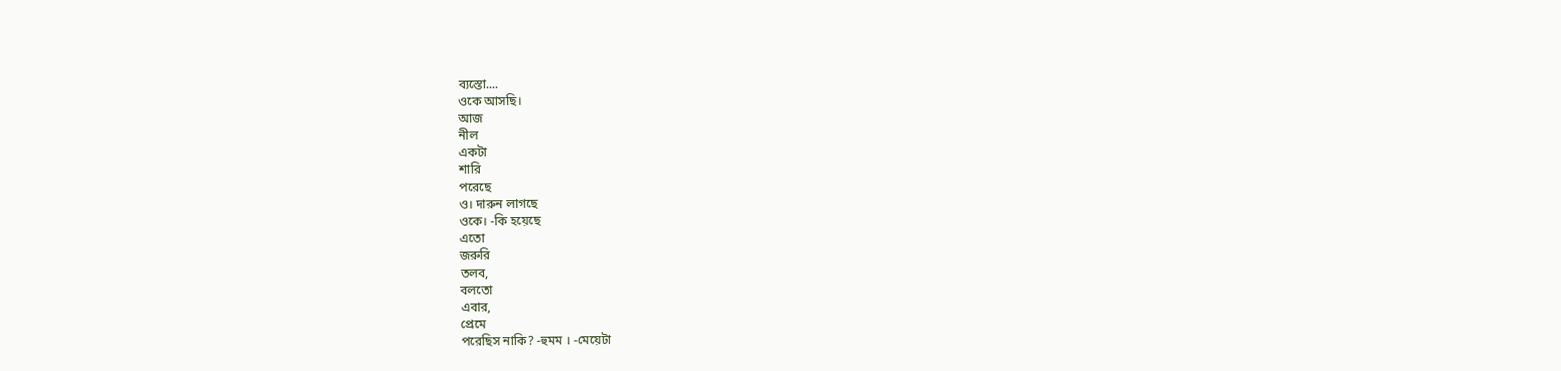ব্যস্তো....
ওকে আসছি।
আজ
নীল
একটা
শারি
পরেছে
ও। দারুন লাগছে
ওকে। -কি হয়েছে
এতো
জরুরি
তলব,
বলতো
এবার,
প্রেমে
পরেছিস নাকি? -হুমম । -মেয়েটা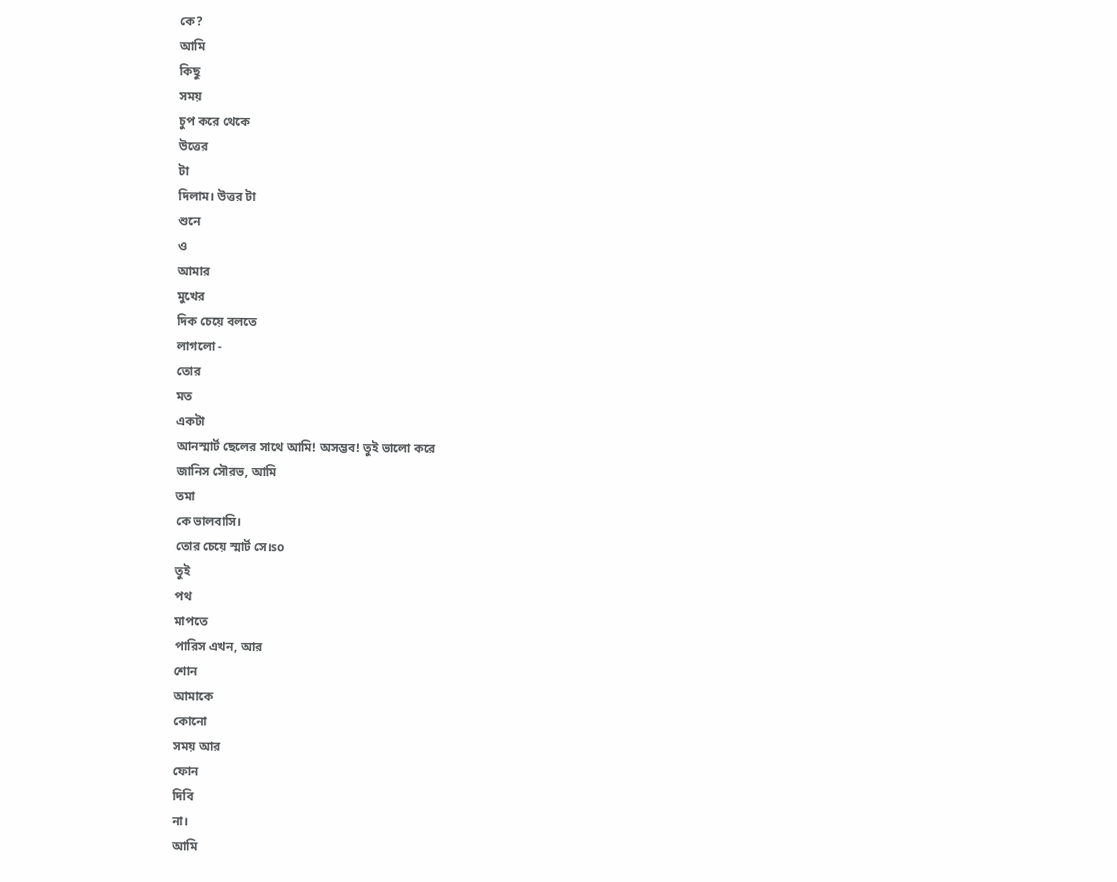কে?
আমি
কিছু
সময়
চুপ করে থেকে
উত্তের
টা
দিলাম। উত্তর টা
শুনে
ও
আমার
মুখের
দিক চেয়ে বলতে
লাগলো -
তোর
মত
একটা
আনস্মার্ট ছেলের সাথে আমি! অসম্ভব! তুই ভালো করে
জানিস সৌরভ, আমি
তমা
কে ভালবাসি।
তোর চেয়ে স্মার্ট সে।so
তুই
পথ
মাপতে
পারিস এখন, আর
শোন
আমাকে
কোনো
সময় আর
ফোন
দিবি
না।
আমি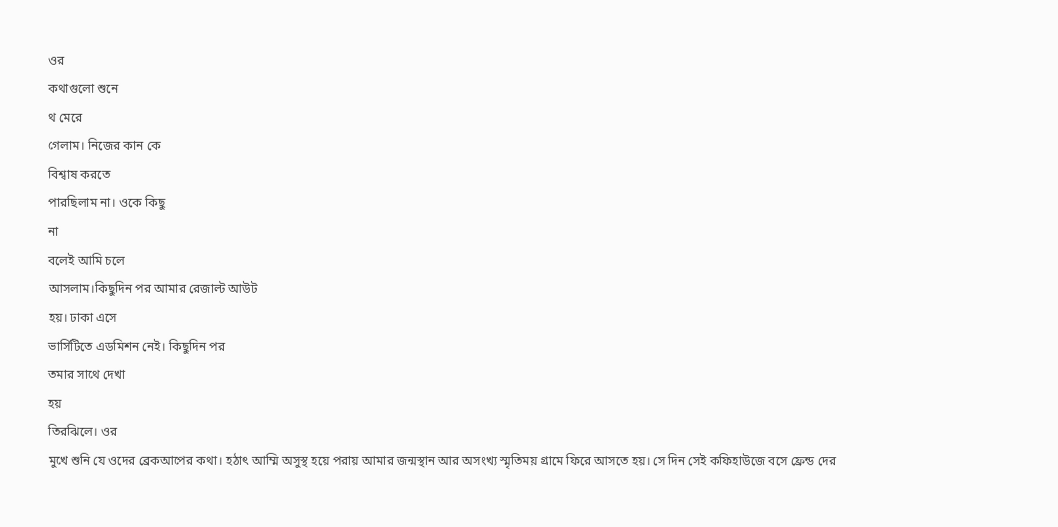ওর
কথাগুলো শুনে
থ মেরে
গেলাম। নিজের কান কে
বিশ্বাষ করতে
পারছিলাম না। ওকে কিছু
না
বলেই আমি চলে
আসলাম।কিছুদিন পর আমার রেজাল্ট আউট
হয়। ঢাকা এসে
ভার্সিটিতে এডমিশন নেই। কিছুদিন পর
তমার সাথে দেখা
হয়
তিরঝিলে। ওর
মুখে শুনি যে ওদের ব্রেকআপের কথা। হঠাৎ আম্মি অসুস্থ হয়ে পরায় আমার জন্মস্থান আর অসংখ্য স্মৃতিময় গ্রামে ফিরে আসতে হয়। সে দিন সেই কফিহাউজে বসে ফ্রেন্ড দের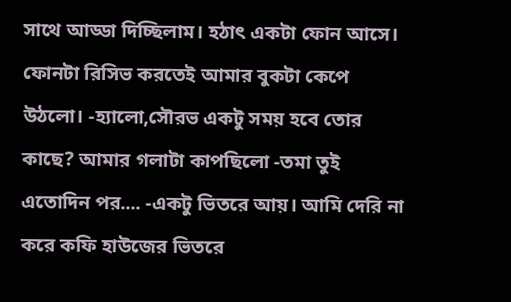সাথে আড্ডা দিচ্ছিলাম। হঠাৎ একটা ফোন আসে। ফোনটা রিসিভ করতেই আমার বুকটা কেপে উঠলো। -হ্যালো,সৌরভ একটু সময় হবে তোর কাছে? আমার গলাটা কাপছিলো -তমা তুই এতোদিন পর.... -একটু ভিতরে আয়। আমি দেরি না করে কফি হাউজের ভিতরে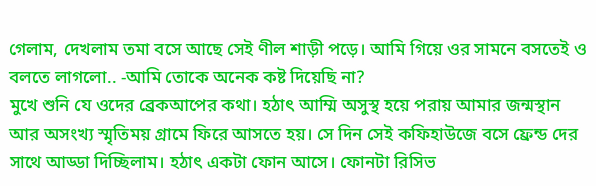গেলাম, দেখলাম তমা বসে আছে সেই ণীল শাড়ী পড়ে। আমি গিয়ে ওর সামনে বসতেই ও বলতে লাগলো.. -আমি তোকে অনেক কষ্ট দিয়েছি না?
মুখে শুনি যে ওদের ব্রেকআপের কথা। হঠাৎ আম্মি অসুস্থ হয়ে পরায় আমার জন্মস্থান আর অসংখ্য স্মৃতিময় গ্রামে ফিরে আসতে হয়। সে দিন সেই কফিহাউজে বসে ফ্রেন্ড দের সাথে আড্ডা দিচ্ছিলাম। হঠাৎ একটা ফোন আসে। ফোনটা রিসিভ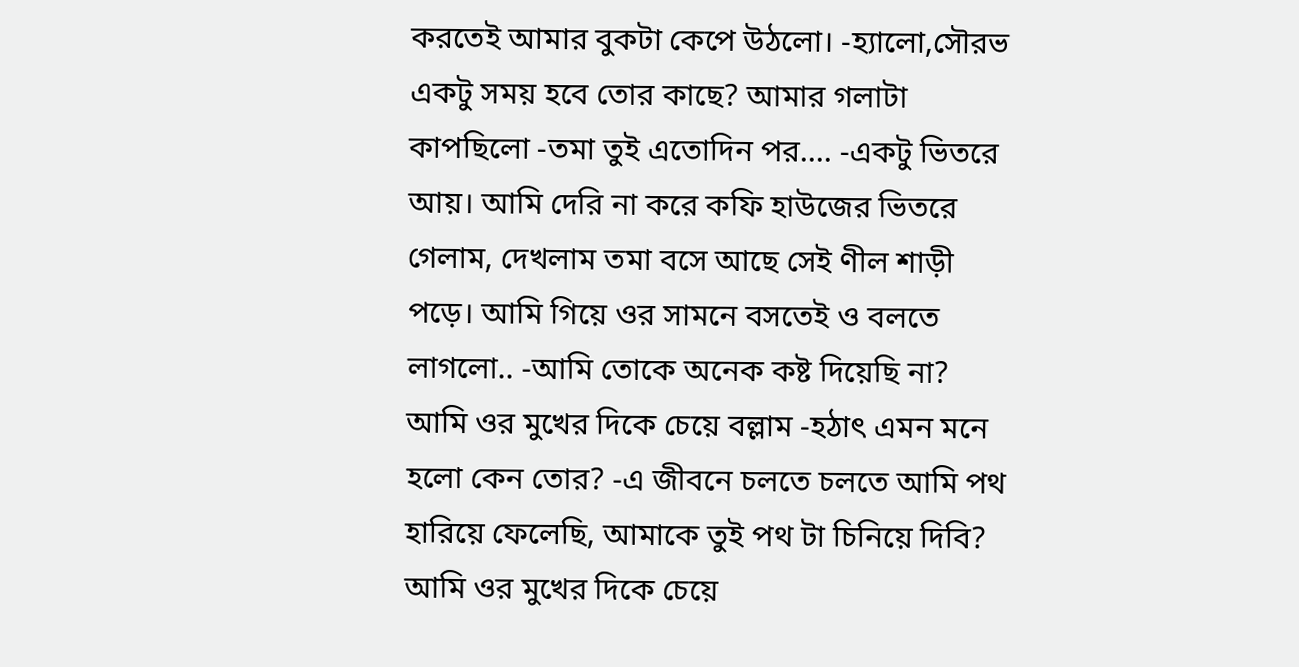করতেই আমার বুকটা কেপে উঠলো। -হ্যালো,সৌরভ একটু সময় হবে তোর কাছে? আমার গলাটা কাপছিলো -তমা তুই এতোদিন পর.... -একটু ভিতরে আয়। আমি দেরি না করে কফি হাউজের ভিতরে গেলাম, দেখলাম তমা বসে আছে সেই ণীল শাড়ী পড়ে। আমি গিয়ে ওর সামনে বসতেই ও বলতে লাগলো.. -আমি তোকে অনেক কষ্ট দিয়েছি না?
আমি ওর মুখের দিকে চেয়ে বল্লাম -হঠাৎ এমন মনে হলো কেন তোর? -এ জীবনে চলতে চলতে আমি পথ হারিয়ে ফেলেছি, আমাকে তুই পথ টা চিনিয়ে দিবি? আমি ওর মুখের দিকে চেয়ে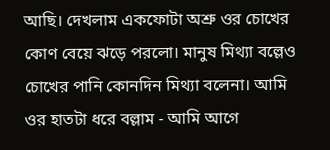আছি। দেখলাম একফোটা অশ্রু ওর চোখের কোণ বেয়ে ঝড়ে পরলো। মানুষ মিথ্যা বল্লেও চোখের পানি কোনদিন মিথ্যা বলেনা। আমি ওর হাতটা ধরে বল্লাম - আমি আগে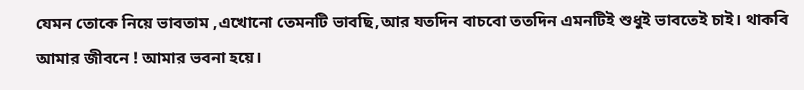যেমন তোকে নিয়ে ভাবতাম ,এখোনো তেমনটি ভাবছি,আর যতদিন বাচবো ততদিন এমনটিই শুধুই ভাবতেই চাই। থাকবি আমার জীবনে ! আমার ভবনা হয়ে।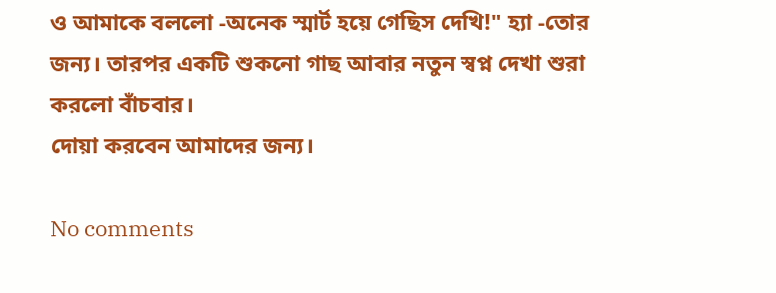ও আমাকে বললো -অনেক স্মার্ট হয়ে গেছিস দেখি!" হ্যা -তোর জন্য। তারপর একটি শুকনো গাছ আবার নতুন স্বপ্ন দেখা শুরা করলো বাঁচবার।
দোয়া করবেন আমাদের জন্য।

No comments